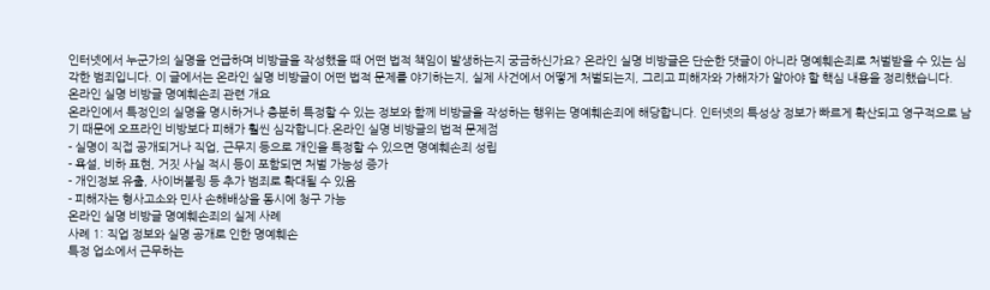인터넷에서 누군가의 실명을 언급하며 비방글을 작성했을 때 어떤 법적 책임이 발생하는지 궁금하신가요? 온라인 실명 비방글은 단순한 댓글이 아니라 명예훼손죄로 처벌받을 수 있는 심각한 범죄입니다. 이 글에서는 온라인 실명 비방글이 어떤 법적 문제를 야기하는지, 실제 사건에서 어떻게 처벌되는지, 그리고 피해자와 가해자가 알아야 할 핵심 내용을 정리했습니다.
온라인 실명 비방글 명예훼손죄 관련 개요
온라인에서 특정인의 실명을 명시하거나 충분히 특정할 수 있는 정보와 함께 비방글을 작성하는 행위는 명예훼손죄에 해당합니다. 인터넷의 특성상 정보가 빠르게 확산되고 영구적으로 남기 때문에 오프라인 비방보다 피해가 훨씬 심각합니다.온라인 실명 비방글의 법적 문제점
- 실명이 직접 공개되거나 직업, 근무지 등으로 개인을 특정할 수 있으면 명예훼손죄 성립
- 욕설, 비하 표현, 거짓 사실 적시 등이 포함되면 처벌 가능성 증가
- 개인정보 유출, 사이버불링 등 추가 범죄로 확대될 수 있음
- 피해자는 형사고소와 민사 손해배상을 동시에 청구 가능
온라인 실명 비방글 명예훼손죄의 실제 사례
사례 1: 직업 정보와 실명 공개로 인한 명예훼손
특정 업소에서 근무하는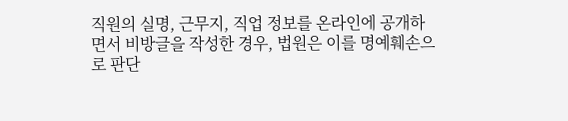직원의 실명, 근무지, 직업 정보를 온라인에 공개하면서 비방글을 작성한 경우, 법원은 이를 명예훼손으로 판단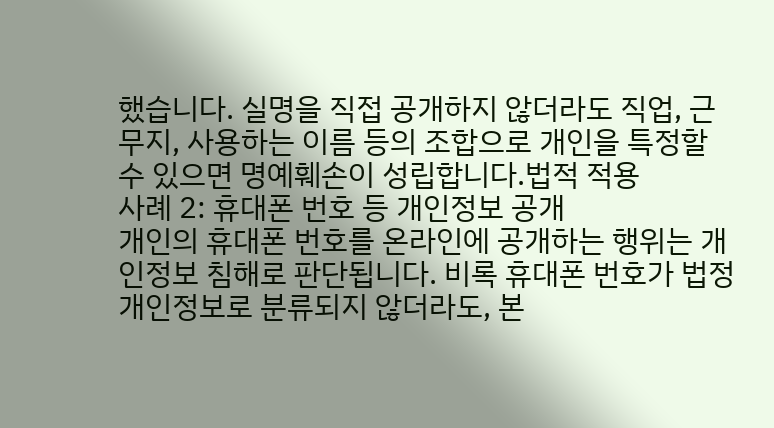했습니다. 실명을 직접 공개하지 않더라도 직업, 근무지, 사용하는 이름 등의 조합으로 개인을 특정할 수 있으면 명예훼손이 성립합니다.법적 적용
사례 2: 휴대폰 번호 등 개인정보 공개
개인의 휴대폰 번호를 온라인에 공개하는 행위는 개인정보 침해로 판단됩니다. 비록 휴대폰 번호가 법정 개인정보로 분류되지 않더라도, 본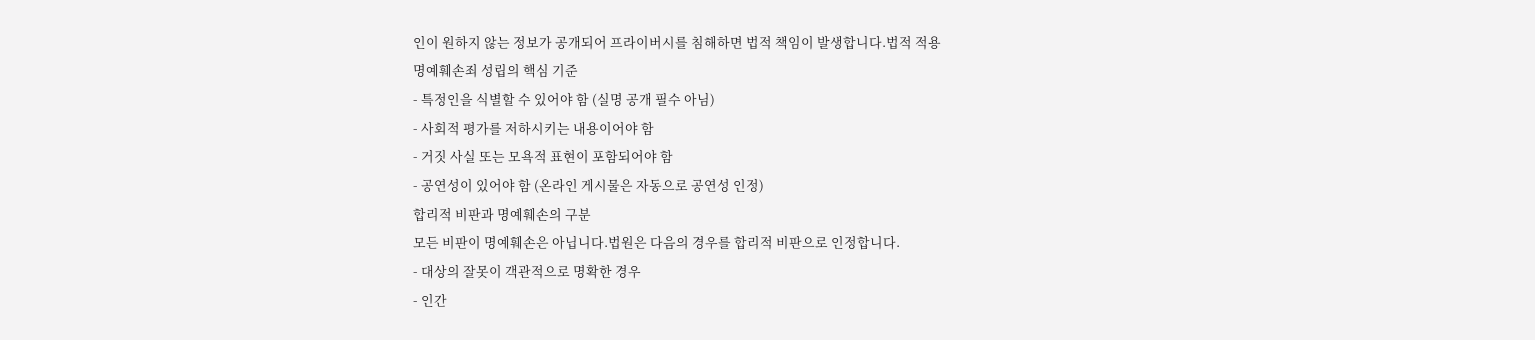인이 원하지 않는 정보가 공개되어 프라이버시를 침해하면 법적 책임이 발생합니다.법적 적용
명예훼손죄 성립의 핵심 기준
- 특정인을 식별할 수 있어야 함 (실명 공개 필수 아님)
- 사회적 평가를 저하시키는 내용이어야 함
- 거짓 사실 또는 모욕적 표현이 포함되어야 함
- 공연성이 있어야 함 (온라인 게시물은 자동으로 공연성 인정)
합리적 비판과 명예훼손의 구분
모든 비판이 명예훼손은 아닙니다.법원은 다음의 경우를 합리적 비판으로 인정합니다.
- 대상의 잘못이 객관적으로 명확한 경우
- 인간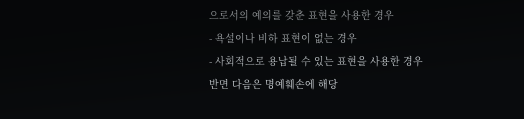으로서의 예의를 갖춘 표현을 사용한 경우
- 욕설이나 비하 표현이 없는 경우
- 사회적으로 용납될 수 있는 표현을 사용한 경우
반면 다음은 명예훼손에 해당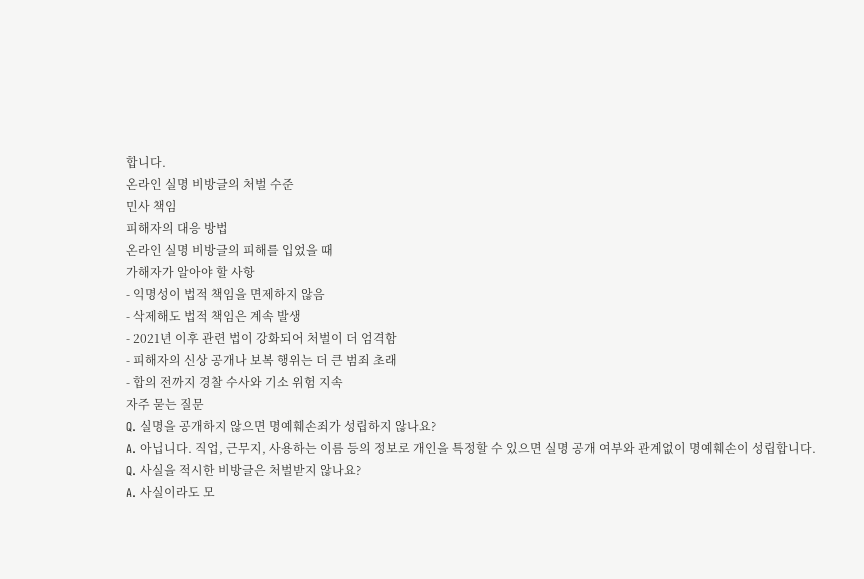합니다.
온라인 실명 비방글의 처벌 수준
민사 책임
피해자의 대응 방법
온라인 실명 비방글의 피해를 입었을 때
가해자가 알아야 할 사항
- 익명성이 법적 책임을 면제하지 않음
- 삭제해도 법적 책임은 계속 발생
- 2021년 이후 관련 법이 강화되어 처벌이 더 엄격함
- 피해자의 신상 공개나 보복 행위는 더 큰 범죄 초래
- 합의 전까지 경찰 수사와 기소 위험 지속
자주 묻는 질문
Q. 실명을 공개하지 않으면 명예훼손죄가 성립하지 않나요?
A. 아닙니다. 직업, 근무지, 사용하는 이름 등의 정보로 개인을 특정할 수 있으면 실명 공개 여부와 관계없이 명예훼손이 성립합니다.
Q. 사실을 적시한 비방글은 처벌받지 않나요?
A. 사실이라도 모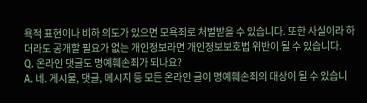욕적 표현이나 비하 의도가 있으면 모욕죄로 처벌받을 수 있습니다. 또한 사실이라 하더라도 공개할 필요가 없는 개인정보라면 개인정보보호법 위반이 될 수 있습니다.
Q. 온라인 댓글도 명예훼손죄가 되나요?
A. 네. 게시물, 댓글, 메시지 등 모든 온라인 글이 명예훼손죄의 대상이 될 수 있습니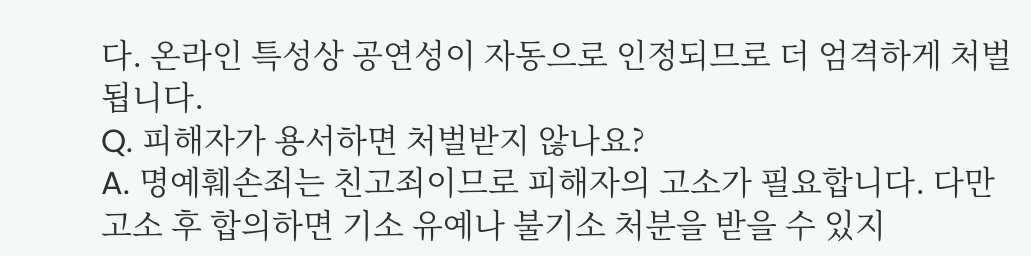다. 온라인 특성상 공연성이 자동으로 인정되므로 더 엄격하게 처벌됩니다.
Q. 피해자가 용서하면 처벌받지 않나요?
A. 명예훼손죄는 친고죄이므로 피해자의 고소가 필요합니다. 다만 고소 후 합의하면 기소 유예나 불기소 처분을 받을 수 있지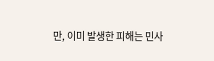만, 이미 발생한 피해는 민사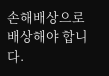손해배상으로 배상해야 합니다.